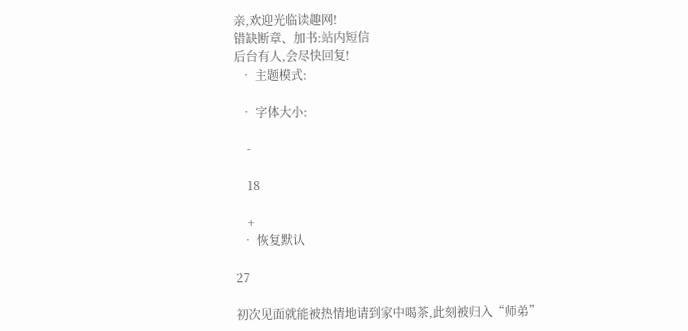亲,欢迎光临读趣网!
错缺断章、加书:站内短信
后台有人,会尽快回复!
  • 主题模式:

  • 字体大小:

    -

    18

    +
  • 恢复默认

27

初次见面就能被热情地请到家中喝茶,此刻被归入“师弟”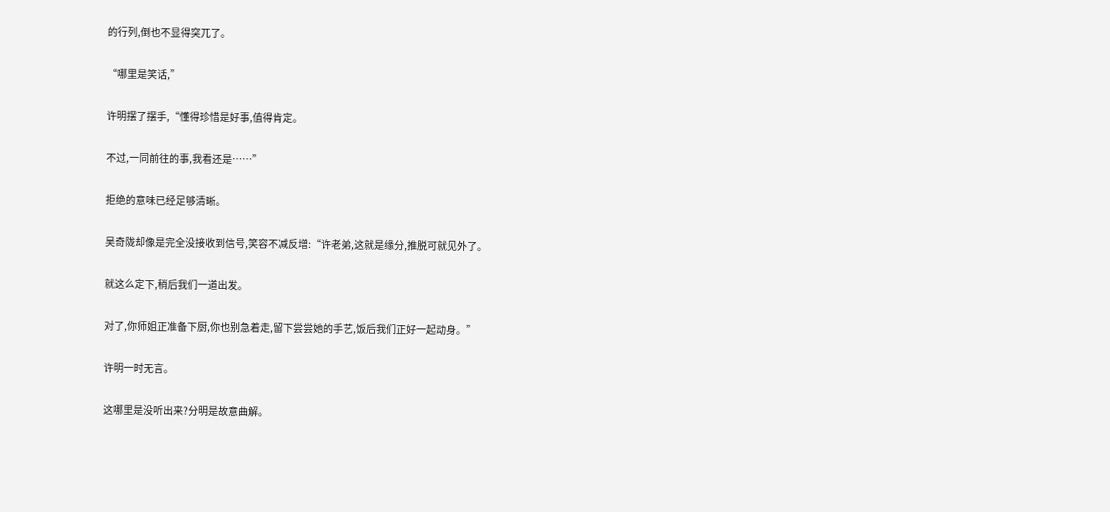的行列,倒也不显得突兀了。

“哪里是笑话,”

许明摆了摆手,“懂得珍惜是好事,值得肯定。

不过,一同前往的事,我看还是……”

拒绝的意味已经足够清晰。

吴奇陇却像是完全没接收到信号,笑容不减反增:“许老弟,这就是缘分,推脱可就见外了。

就这么定下,稍后我们一道出发。

对了,你师姐正准备下厨,你也别急着走,留下尝尝她的手艺,饭后我们正好一起动身。”

许明一时无言。

这哪里是没听出来?分明是故意曲解。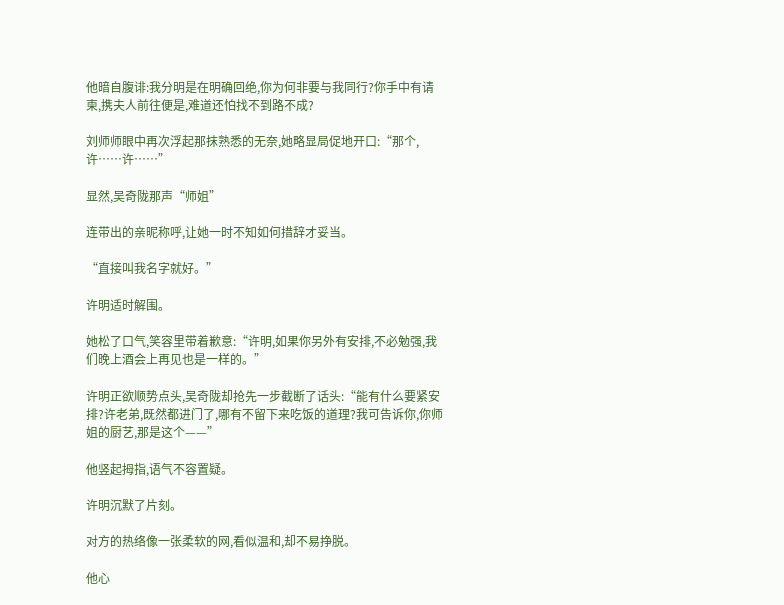他暗自腹诽:我分明是在明确回绝,你为何非要与我同行?你手中有请柬,携夫人前往便是,难道还怕找不到路不成?

刘师师眼中再次浮起那抹熟悉的无奈,她略显局促地开口:“那个,许……许……”

显然,吴奇陇那声“师姐”

连带出的亲昵称呼,让她一时不知如何措辞才妥当。

“直接叫我名字就好。”

许明适时解围。

她松了口气,笑容里带着歉意:“许明,如果你另外有安排,不必勉强,我们晚上酒会上再见也是一样的。”

许明正欲顺势点头,吴奇陇却抢先一步截断了话头:“能有什么要紧安排?许老弟,既然都进门了,哪有不留下来吃饭的道理?我可告诉你,你师姐的厨艺,那是这个——”

他竖起拇指,语气不容置疑。

许明沉默了片刻。

对方的热络像一张柔软的网,看似温和,却不易挣脱。

他心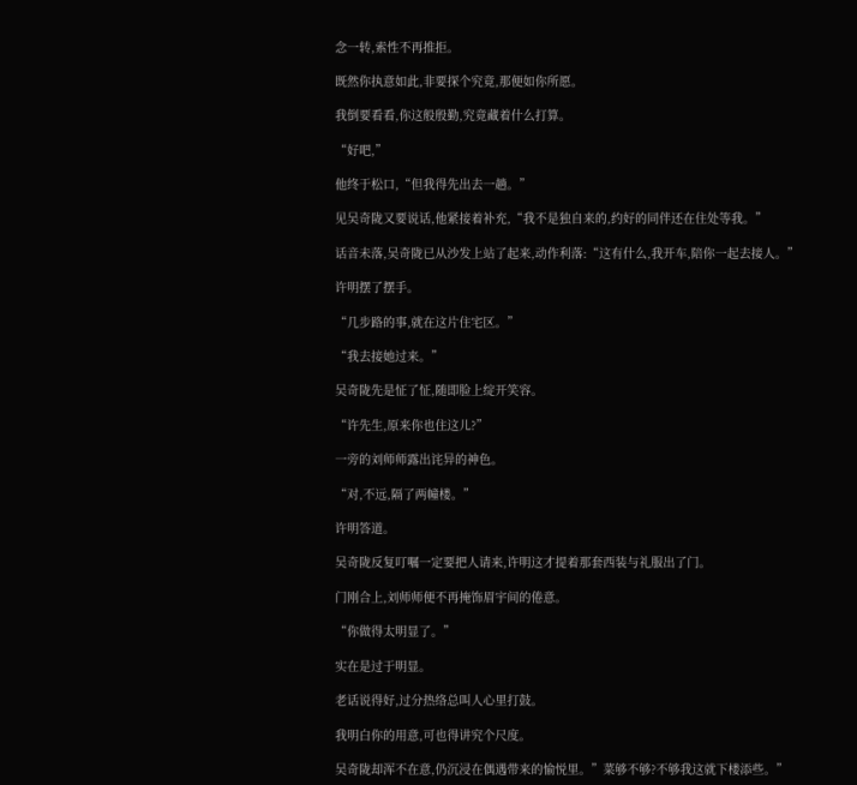念一转,索性不再推拒。

既然你执意如此,非要探个究竟,那便如你所愿。

我倒要看看,你这般殷勤,究竟藏着什么打算。

“好吧,”

他终于松口,“但我得先出去一趟。”

见吴奇陇又要说话,他紧接着补充,“我不是独自来的,约好的同伴还在住处等我。”

话音未落,吴奇陇已从沙发上站了起来,动作利落:“这有什么,我开车,陪你一起去接人。”

许明摆了摆手。

“几步路的事,就在这片住宅区。”

“我去接她过来。”

吴奇陇先是怔了怔,随即脸上绽开笑容。

“许先生,原来你也住这儿?”

一旁的刘师师露出诧异的神色。

“对,不远,隔了两幢楼。”

许明答道。

吴奇陇反复叮嘱一定要把人请来,许明这才提着那套西装与礼服出了门。

门刚合上,刘师师便不再掩饰眉宇间的倦意。

“你做得太明显了。”

实在是过于明显。

老话说得好,过分热络总叫人心里打鼓。

我明白你的用意,可也得讲究个尺度。

吴奇陇却浑不在意,仍沉浸在偶遇带来的愉悦里。”菜够不够?不够我这就下楼添些。”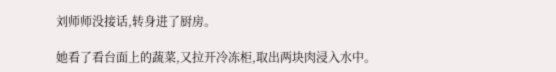刘师师没接话,转身进了厨房。

她看了看台面上的蔬菜,又拉开冷冻柜,取出两块肉浸入水中。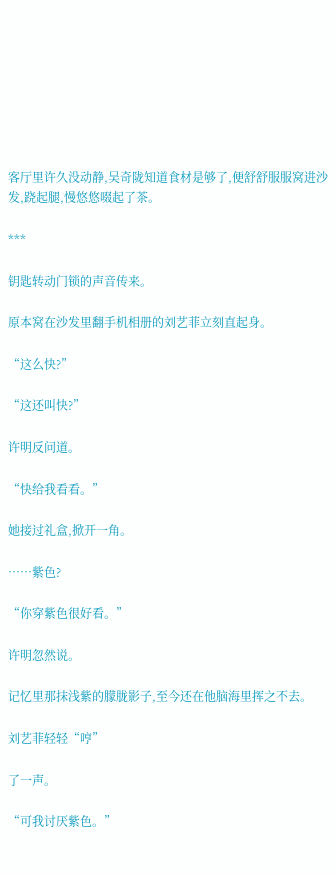客厅里许久没动静,吴奇陇知道食材是够了,便舒舒服服窝进沙发,跷起腿,慢悠悠啜起了茶。

***

钥匙转动门锁的声音传来。

原本窝在沙发里翻手机相册的刘艺菲立刻直起身。

“这么快?”

“这还叫快?”

许明反问道。

“快给我看看。”

她接过礼盒,掀开一角。

……紫色?

“你穿紫色很好看。”

许明忽然说。

记忆里那抹浅紫的朦胧影子,至今还在他脑海里挥之不去。

刘艺菲轻轻“哼”

了一声。

“可我讨厌紫色。”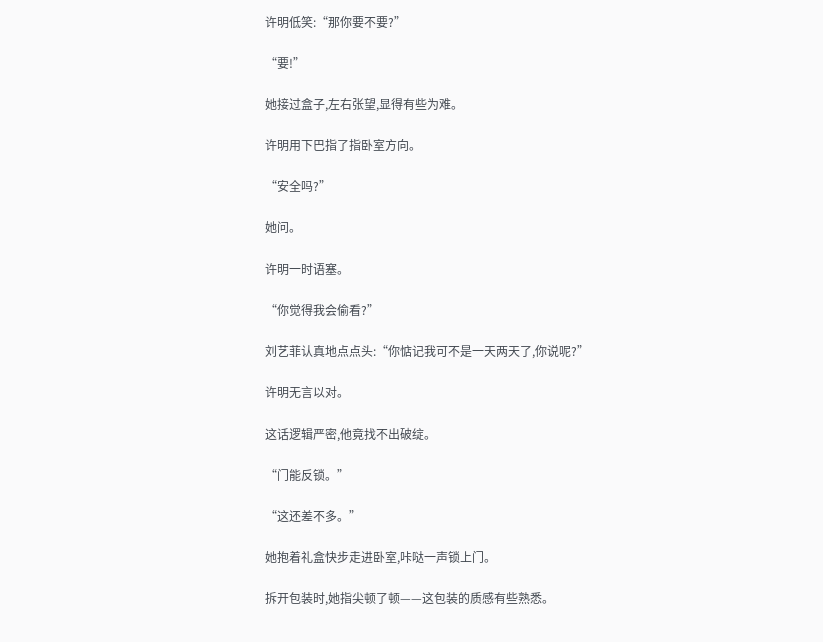许明低笑:“那你要不要?”

“要!”

她接过盒子,左右张望,显得有些为难。

许明用下巴指了指卧室方向。

“安全吗?”

她问。

许明一时语塞。

“你觉得我会偷看?”

刘艺菲认真地点点头:“你惦记我可不是一天两天了,你说呢?”

许明无言以对。

这话逻辑严密,他竟找不出破绽。

“门能反锁。”

“这还差不多。”

她抱着礼盒快步走进卧室,咔哒一声锁上门。

拆开包装时,她指尖顿了顿——这包装的质感有些熟悉。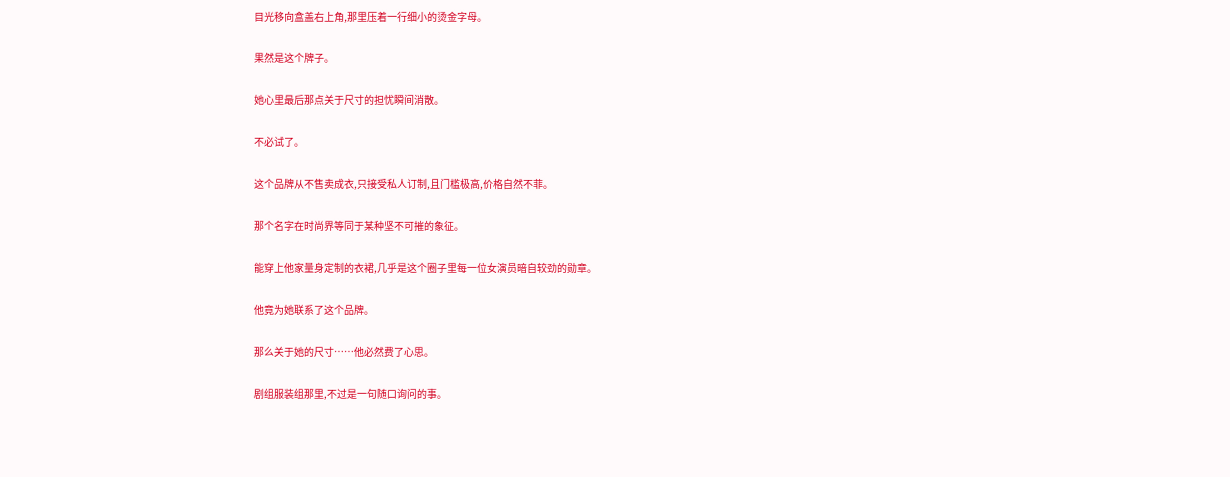目光移向盒盖右上角,那里压着一行细小的烫金字母。

果然是这个牌子。

她心里最后那点关于尺寸的担忧瞬间消散。

不必试了。

这个品牌从不售卖成衣,只接受私人订制,且门槛极高,价格自然不菲。

那个名字在时尚界等同于某种坚不可摧的象征。

能穿上他家量身定制的衣裙,几乎是这个圈子里每一位女演员暗自较劲的勋章。

他竟为她联系了这个品牌。

那么关于她的尺寸……他必然费了心思。

剧组服装组那里,不过是一句随口询问的事。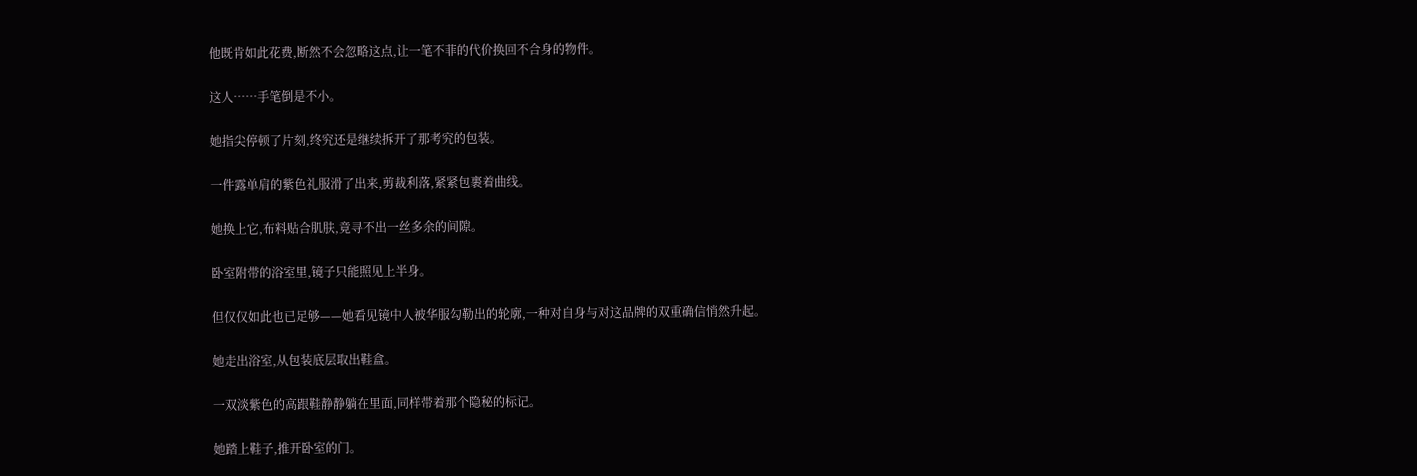他既肯如此花费,断然不会忽略这点,让一笔不菲的代价换回不合身的物件。

这人……手笔倒是不小。

她指尖停顿了片刻,终究还是继续拆开了那考究的包装。

一件露单肩的紫色礼服滑了出来,剪裁利落,紧紧包裹着曲线。

她换上它,布料贴合肌肤,竟寻不出一丝多余的间隙。

卧室附带的浴室里,镜子只能照见上半身。

但仅仅如此也已足够——她看见镜中人被华服勾勒出的轮廓,一种对自身与对这品牌的双重确信悄然升起。

她走出浴室,从包装底层取出鞋盒。

一双淡紫色的高跟鞋静静躺在里面,同样带着那个隐秘的标记。

她踏上鞋子,推开卧室的门。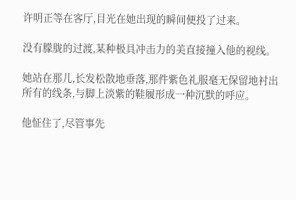许明正等在客厅,目光在她出现的瞬间便投了过来。

没有朦胧的过渡,某种极具冲击力的美直接撞入他的视线。

她站在那儿,长发松散地垂落,那件紫色礼服毫无保留地衬出所有的线条,与脚上淡紫的鞋履形成一种沉默的呼应。

他怔住了,尽管事先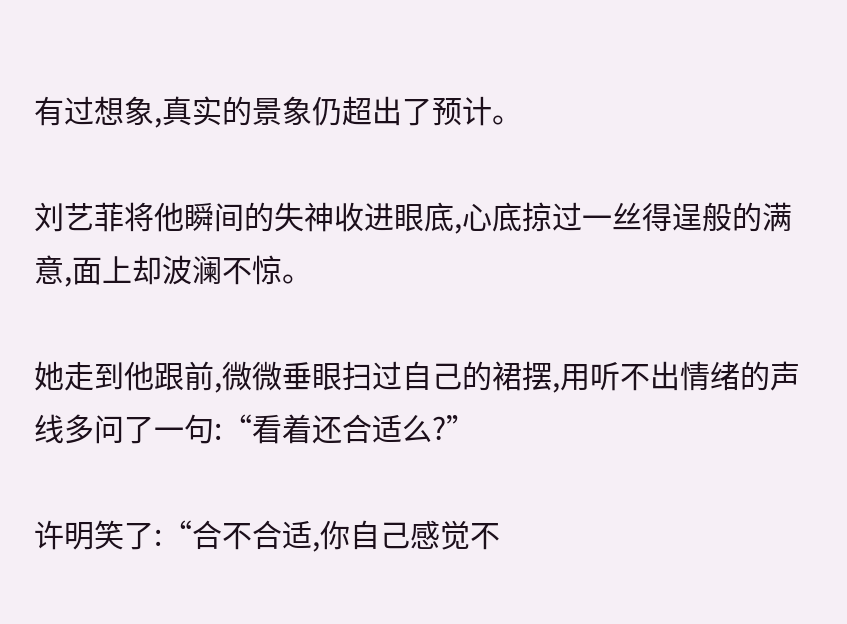有过想象,真实的景象仍超出了预计。

刘艺菲将他瞬间的失神收进眼底,心底掠过一丝得逞般的满意,面上却波澜不惊。

她走到他跟前,微微垂眼扫过自己的裙摆,用听不出情绪的声线多问了一句:“看着还合适么?”

许明笑了:“合不合适,你自己感觉不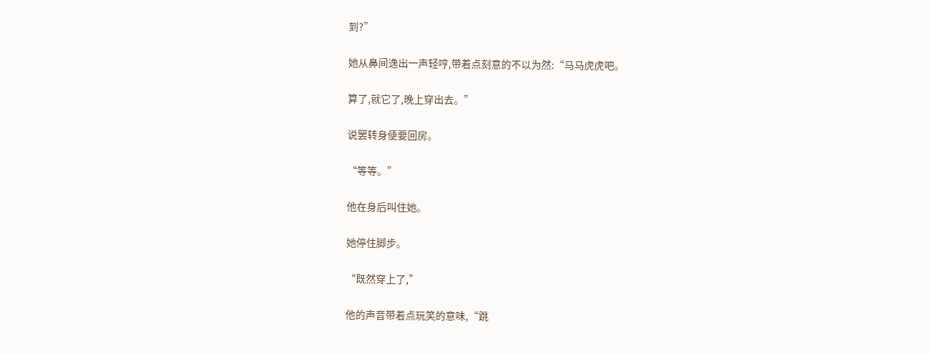到?”

她从鼻间逸出一声轻哼,带着点刻意的不以为然:“马马虎虎吧。

算了,就它了,晚上穿出去。”

说罢转身便要回房。

“等等。”

他在身后叫住她。

她停住脚步。

“既然穿上了,”

他的声音带着点玩笑的意味,“跳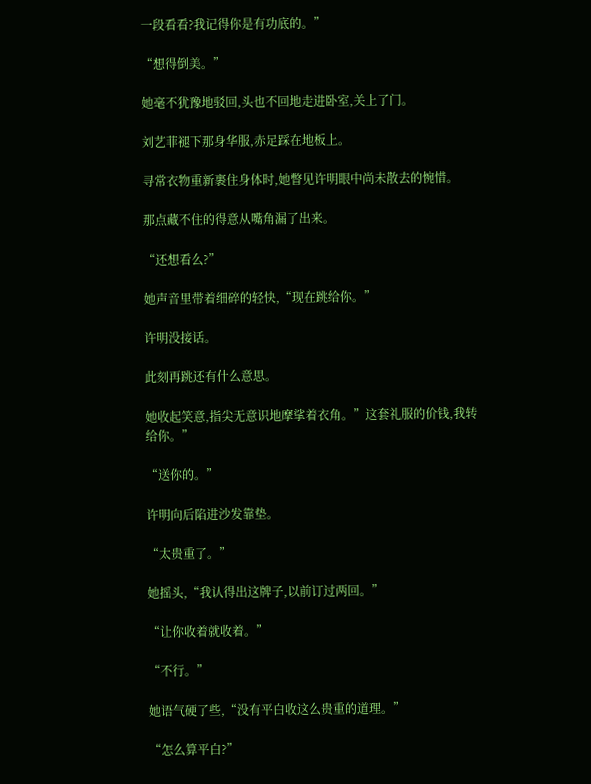一段看看?我记得你是有功底的。”

“想得倒美。”

她毫不犹豫地驳回,头也不回地走进卧室,关上了门。

刘艺菲褪下那身华服,赤足踩在地板上。

寻常衣物重新裹住身体时,她瞥见许明眼中尚未散去的惋惜。

那点藏不住的得意从嘴角漏了出来。

“还想看么?”

她声音里带着细碎的轻快,“现在跳给你。”

许明没接话。

此刻再跳还有什么意思。

她收起笑意,指尖无意识地摩挲着衣角。”这套礼服的价钱,我转给你。”

“送你的。”

许明向后陷进沙发靠垫。

“太贵重了。”

她摇头,“我认得出这牌子,以前订过两回。”

“让你收着就收着。”

“不行。”

她语气硬了些,“没有平白收这么贵重的道理。”

“怎么算平白?”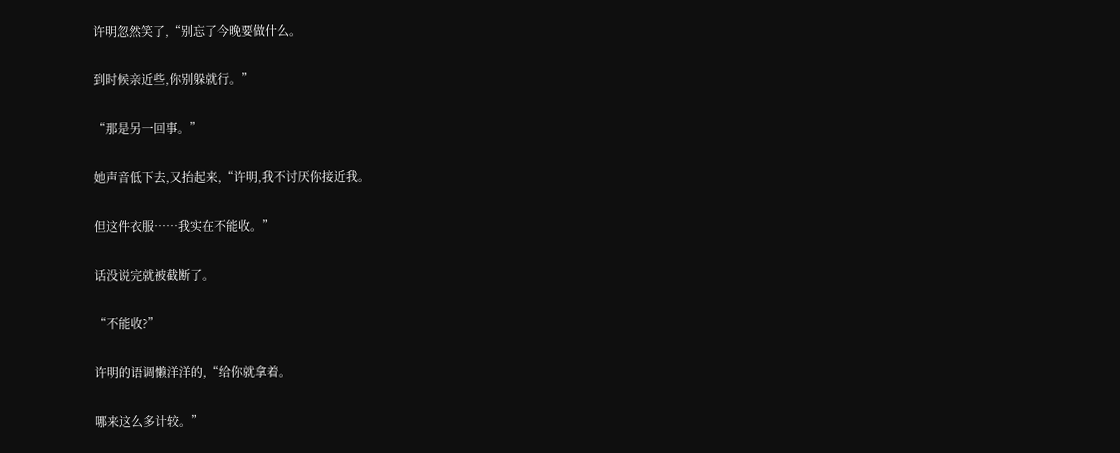许明忽然笑了,“别忘了今晚要做什么。

到时候亲近些,你别躲就行。”

“那是另一回事。”

她声音低下去,又抬起来,“许明,我不讨厌你接近我。

但这件衣服……我实在不能收。”

话没说完就被截断了。

“不能收?”

许明的语调懒洋洋的,“给你就拿着。

哪来这么多计较。”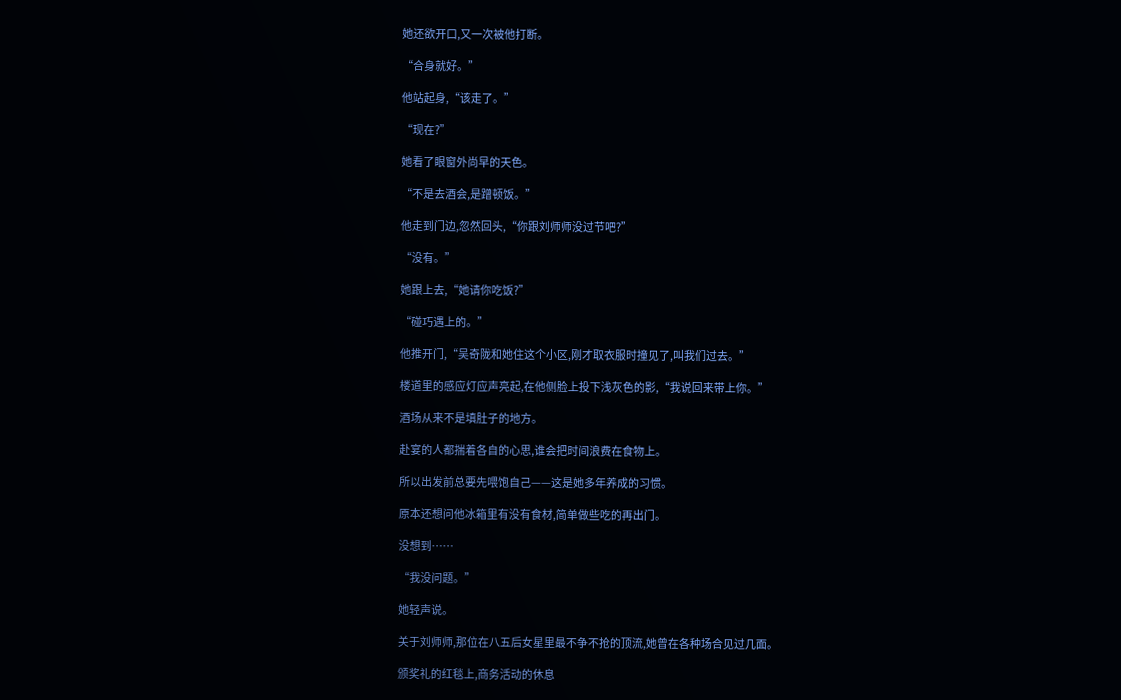她还欲开口,又一次被他打断。

“合身就好。”

他站起身,“该走了。”

“现在?”

她看了眼窗外尚早的天色。

“不是去酒会,是蹭顿饭。”

他走到门边,忽然回头,“你跟刘师师没过节吧?”

“没有。”

她跟上去,“她请你吃饭?”

“碰巧遇上的。”

他推开门,“吴奇陇和她住这个小区,刚才取衣服时撞见了,叫我们过去。”

楼道里的感应灯应声亮起,在他侧脸上投下浅灰色的影,“我说回来带上你。”

酒场从来不是填肚子的地方。

赴宴的人都揣着各自的心思,谁会把时间浪费在食物上。

所以出发前总要先喂饱自己——这是她多年养成的习惯。

原本还想问他冰箱里有没有食材,简单做些吃的再出门。

没想到……

“我没问题。”

她轻声说。

关于刘师师,那位在八五后女星里最不争不抢的顶流,她曾在各种场合见过几面。

颁奖礼的红毯上,商务活动的休息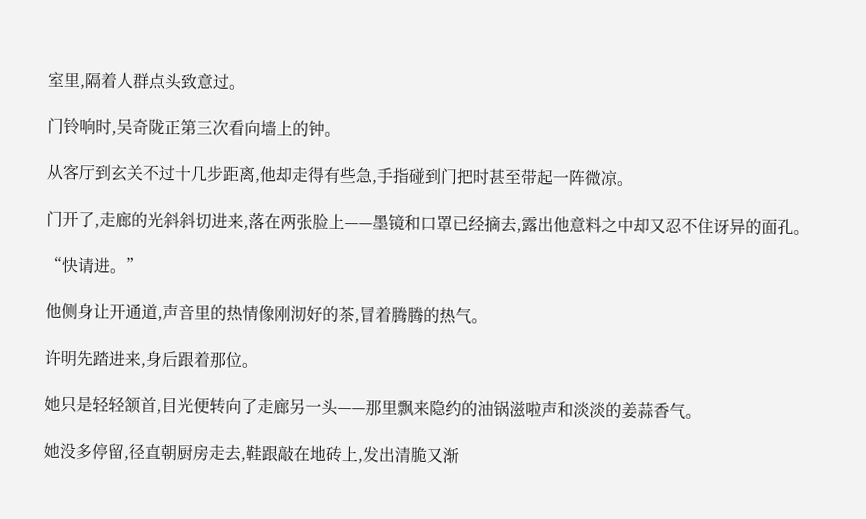室里,隔着人群点头致意过。

门铃响时,吴奇陇正第三次看向墙上的钟。

从客厅到玄关不过十几步距离,他却走得有些急,手指碰到门把时甚至带起一阵微凉。

门开了,走廊的光斜斜切进来,落在两张脸上——墨镜和口罩已经摘去,露出他意料之中却又忍不住讶异的面孔。

“快请进。”

他侧身让开通道,声音里的热情像刚沏好的茶,冒着腾腾的热气。

许明先踏进来,身后跟着那位。

她只是轻轻颔首,目光便转向了走廊另一头——那里飘来隐约的油锅滋啦声和淡淡的姜蒜香气。

她没多停留,径直朝厨房走去,鞋跟敲在地砖上,发出清脆又渐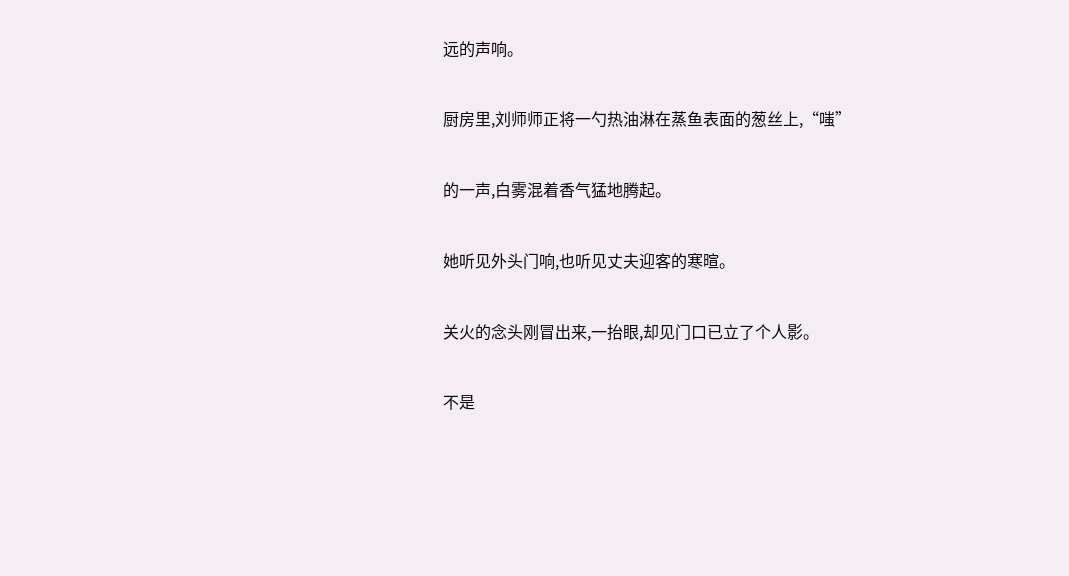远的声响。

厨房里,刘师师正将一勺热油淋在蒸鱼表面的葱丝上,“嗤”

的一声,白雾混着香气猛地腾起。

她听见外头门响,也听见丈夫迎客的寒暄。

关火的念头刚冒出来,一抬眼,却见门口已立了个人影。

不是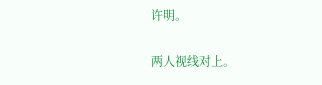许明。

两人视线对上。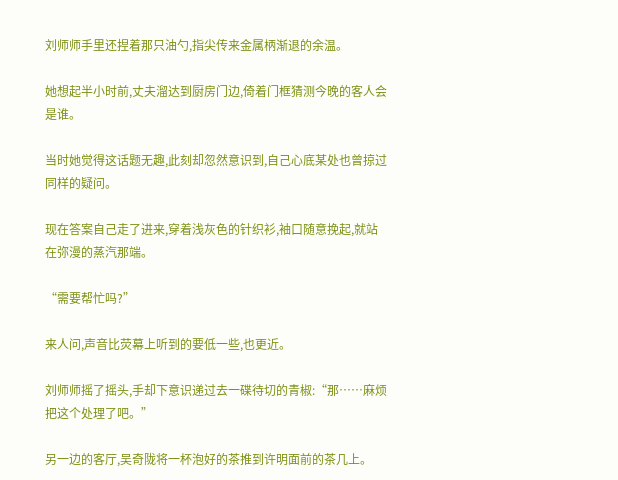刘师师手里还捏着那只油勺,指尖传来金属柄渐退的余温。

她想起半小时前,丈夫溜达到厨房门边,倚着门框猜测今晚的客人会是谁。

当时她觉得这话题无趣,此刻却忽然意识到,自己心底某处也曾掠过同样的疑问。

现在答案自己走了进来,穿着浅灰色的针织衫,袖口随意挽起,就站在弥漫的蒸汽那端。

“需要帮忙吗?”

来人问,声音比荧幕上听到的要低一些,也更近。

刘师师摇了摇头,手却下意识递过去一碟待切的青椒:“那……麻烦把这个处理了吧。”

另一边的客厅,吴奇陇将一杯泡好的茶推到许明面前的茶几上。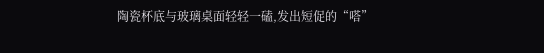陶瓷杯底与玻璃桌面轻轻一磕,发出短促的“嗒”